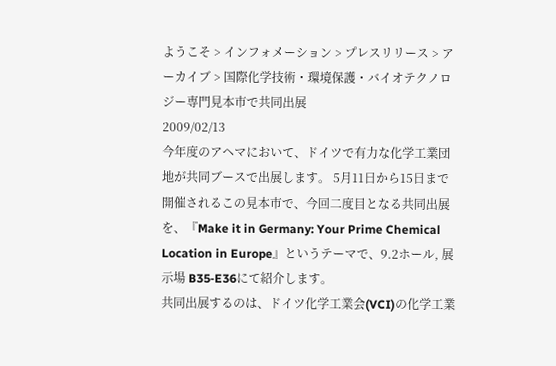ようこそ > インフォメーション > プレスリリース > アーカイブ > 国際化学技術・環境保護・バイオテクノロジー専門見本市で共同出展
2009/02/13
今年度のアヘマにおいて、ドイツで有力な化学工業団地が共同ブースで出展します。 5月11日から15日まで開催されるこの見本市で、今回二度目となる共同出展を、『Make it in Germany: Your Prime Chemical Location in Europe』というテーマで、9.2ホール, 展示場 B35‑E36にて紹介します。
共同出展するのは、ドイツ化学工業会(VCI)の化学工業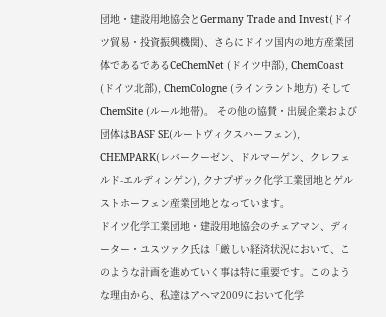団地・建設用地協会とGermany Trade and Invest(ドイツ貿易・投資振興機関)、さらにドイツ国内の地方産業団体であるであるCeChemNet (ドイツ中部), ChemCoast (ドイツ北部), ChemCologne (ラインラント地方) そしてChemSite (ルール地帯)。 その他の協賛・出展企業および団体はBASF SE(ルートヴィクスハーフェン), CHEMPARK(レバークーゼン、ドルマーゲン、クレフェルド-エルディンゲン), クナプザック化学工業団地とゲルストホーフェン産業団地となっています。
ドイツ化学工業団地・建設用地協会のチェアマン、ディーター・ユスツァク氏は「厳しい経済状況において、このような計画を進めていく事は特に重要です。このような理由から、私達はアヘマ2009において化学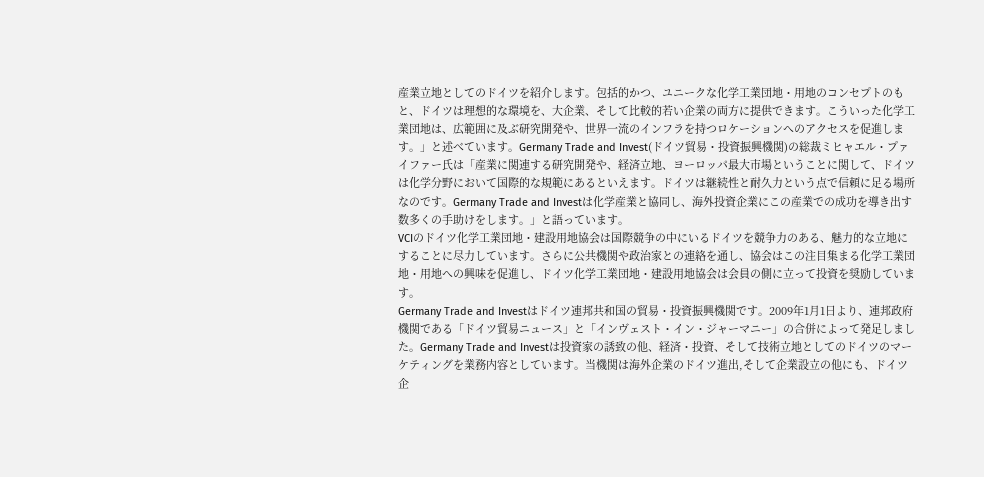産業立地としてのドイツを紹介します。包括的かつ、ユニークな化学工業団地・用地のコンセプトのもと、ドイツは理想的な環境を、大企業、そして比較的若い企業の両方に提供できます。こういった化学工業団地は、広範囲に及ぶ研究開発や、世界一流のインフラを持つロケーションへのアクセスを促進します。」と述べています。Germany Trade and Invest(ドイツ貿易・投資振興機関)の総裁ミヒャエル・プァイファー氏は「産業に関連する研究開発や、経済立地、ヨーロッパ最大市場ということに関して、ドイツは化学分野において国際的な規範にあるといえます。ドイツは継続性と耐久力という点で信頼に足る場所なのです。Germany Trade and Investは化学産業と協同し、海外投資企業にこの産業での成功を導き出す数多くの手助けをします。」と語っています。
VCIのドイツ化学工業団地・建設用地協会は国際競争の中にいるドイツを競争力のある、魅力的な立地にすることに尽力しています。さらに公共機関や政治家との連絡を通し、協会はこの注目集まる化学工業団地・用地への興味を促進し、ドイツ化学工業団地・建設用地協会は会員の側に立って投資を奨励しています。
Germany Trade and Investはドイツ連邦共和国の貿易・投資振興機関です。2009年1月1日より、連邦政府機関である「ドイツ貿易ニュース」と「インヴェスト・イン・ジャーマニー」の合併によって発足しました。Germany Trade and Investは投資家の誘致の他、経済・投資、そして技術立地としてのドイツのマーケティングを業務内容としています。当機関は海外企業のドイツ進出,そして企業設立の他にも、ドイツ企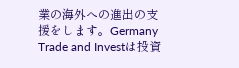業の海外への進出の支援をします。Germany Trade and Investは投資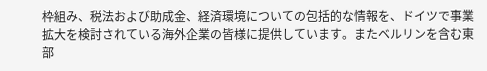枠組み、税法および助成金、経済環境についての包括的な情報を、ドイツで事業拡大を検討されている海外企業の皆様に提供しています。またベルリンを含む東部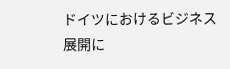ドイツにおけるビジネス展開に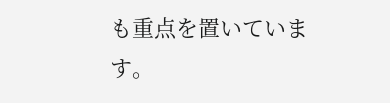も重点を置いています。